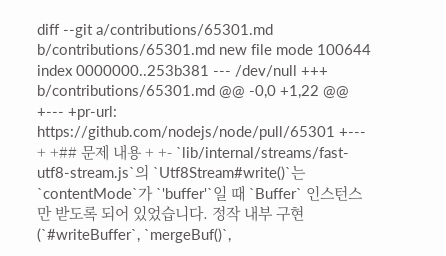diff --git a/contributions/65301.md b/contributions/65301.md new file mode 100644 index 0000000..253b381 --- /dev/null +++ b/contributions/65301.md @@ -0,0 +1,22 @@ +--- +pr-url: https://github.com/nodejs/node/pull/65301 +--- + +## 문제 내용 + +- `lib/internal/streams/fast-utf8-stream.js`의 `Utf8Stream#write()`는 `contentMode`가 `'buffer'`일 때 `Buffer` 인스턴스만 받도록 되어 있었습니다. 정작 내부 구현(`#writeBuffer`, `mergeBuf()`,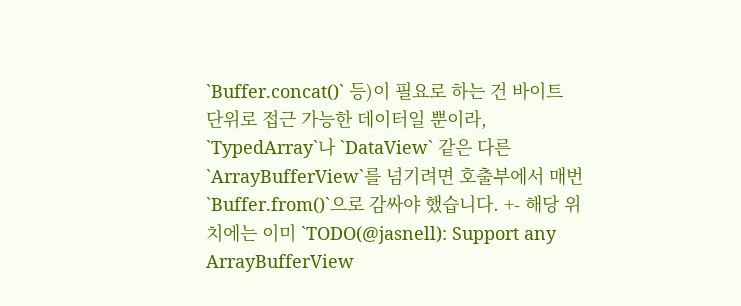`Buffer.concat()` 등)이 필요로 하는 건 바이트 단위로 접근 가능한 데이터일 뿐이라, `TypedArray`나 `DataView` 같은 다른 `ArrayBufferView`를 넘기려면 호출부에서 매번 `Buffer.from()`으로 감싸야 했습니다. +- 해당 위치에는 이미 `TODO(@jasnell): Support any ArrayBufferView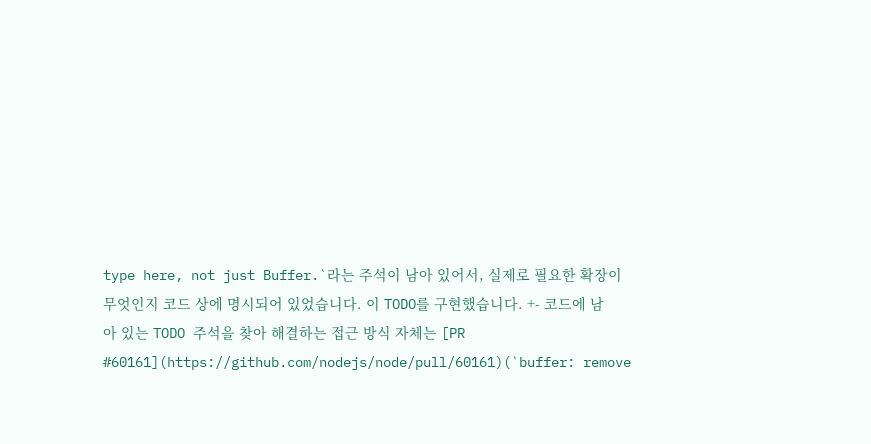type here, not just Buffer.`라는 주석이 남아 있어서, 실제로 필요한 확장이 무엇인지 코드 상에 명시되어 있었습니다. 이 TODO를 구현했습니다. +- 코드에 남아 있는 TODO 주석을 찾아 해결하는 접근 방식 자체는 [PR #60161](https://github.com/nodejs/node/pull/60161)(`buffer: remove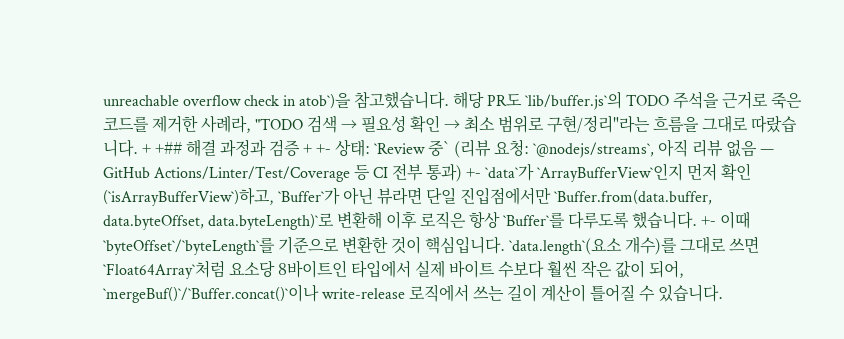unreachable overflow check in atob`)을 참고했습니다. 해당 PR도 `lib/buffer.js`의 TODO 주석을 근거로 죽은 코드를 제거한 사례라, "TODO 검색 → 필요성 확인 → 최소 범위로 구현/정리"라는 흐름을 그대로 따랐습니다. + +## 해결 과정과 검증 + +- 상태: `Review 중` (리뷰 요청: `@nodejs/streams`, 아직 리뷰 없음 — GitHub Actions/Linter/Test/Coverage 등 CI 전부 통과) +- `data`가 `ArrayBufferView`인지 먼저 확인(`isArrayBufferView`)하고, `Buffer`가 아닌 뷰라면 단일 진입점에서만 `Buffer.from(data.buffer, data.byteOffset, data.byteLength)`로 변환해 이후 로직은 항상 `Buffer`를 다루도록 했습니다. +- 이때 `byteOffset`/`byteLength`를 기준으로 변환한 것이 핵심입니다. `data.length`(요소 개수)를 그대로 쓰면 `Float64Array`처럼 요소당 8바이트인 타입에서 실제 바이트 수보다 훨씬 작은 값이 되어, `mergeBuf()`/`Buffer.concat()`이나 write-release 로직에서 쓰는 길이 계산이 틀어질 수 있습니다.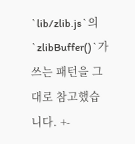`lib/zlib.js`의 `zlibBuffer()`가 쓰는 패턴을 그대로 참고했습니다. +-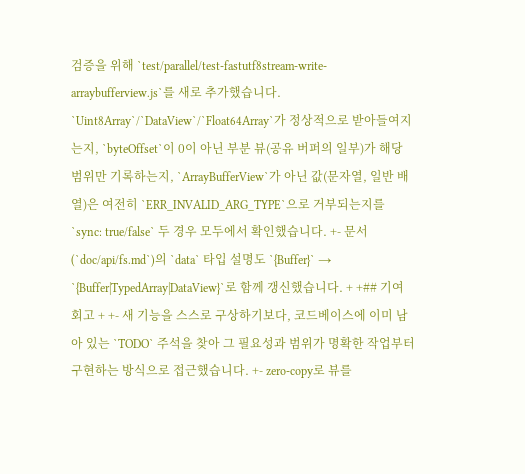검증을 위해 `test/parallel/test-fastutf8stream-write-arraybufferview.js`를 새로 추가했습니다. `Uint8Array`/`DataView`/`Float64Array`가 정상적으로 받아들여지는지, `byteOffset`이 0이 아닌 부분 뷰(공유 버퍼의 일부)가 해당 범위만 기록하는지, `ArrayBufferView`가 아닌 값(문자열, 일반 배열)은 여전히 `ERR_INVALID_ARG_TYPE`으로 거부되는지를 `sync: true/false` 두 경우 모두에서 확인했습니다. +- 문서(`doc/api/fs.md`)의 `data` 타입 설명도 `{Buffer}` → `{Buffer|TypedArray|DataView}`로 함께 갱신했습니다. + +## 기여 회고 + +- 새 기능을 스스로 구상하기보다, 코드베이스에 이미 남아 있는 `TODO` 주석을 찾아 그 필요성과 범위가 명확한 작업부터 구현하는 방식으로 접근했습니다. +- zero-copy로 뷰를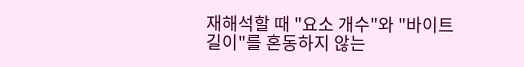재해석할 때 "요소 개수"와 "바이트 길이"를 혼동하지 않는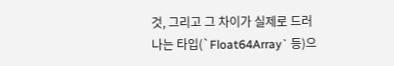것, 그리고 그 차이가 실제로 드러나는 타입(`Float64Array` 등)으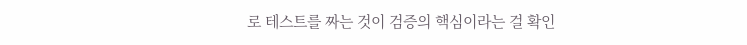로 테스트를 짜는 것이 검증의 핵심이라는 걸 확인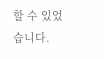할 수 있었습니다.